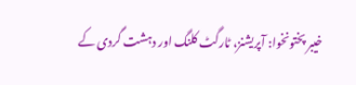خیبر پختونخوا: آپریشنز، ٹارگٹ کلنگ اور دہشت گردی کے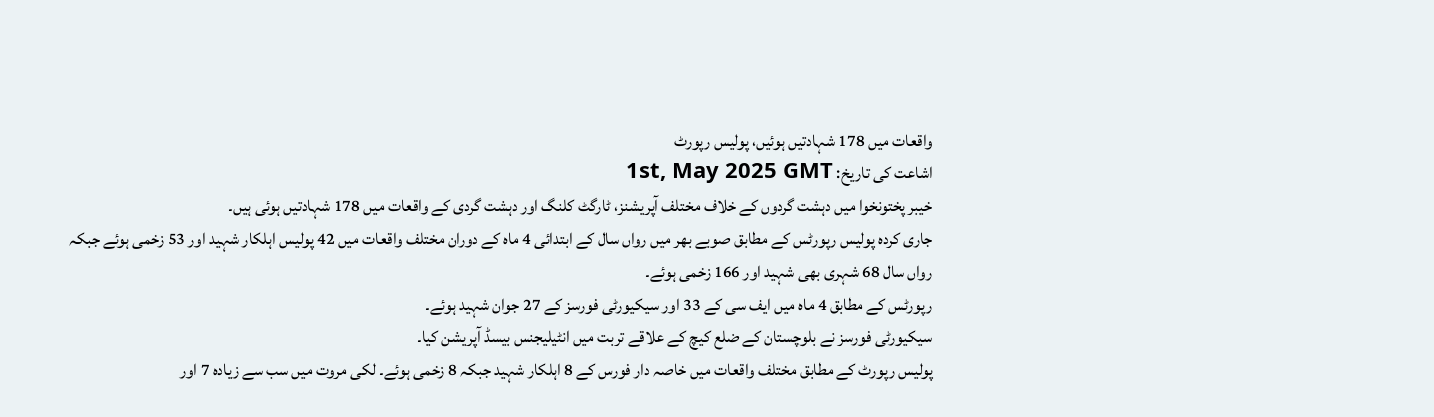واقعات میں 178 شہادتیں ہوئیں، پولیس رپورٹ
اشاعت کی تاریخ: 1st, May 2025 GMT
خیبر پختونخوا میں دہشت گردوں کے خلاف مختلف آپریشنز، ٹارگٹ کلنگ اور دہشت گردی کے واقعات میں 178 شہادتیں ہوئی ہیں۔
جاری کردہ پولیس رپورٹس کے مطابق صوبے بھر میں رواں سال کے ابتدائی 4 ماہ کے دوران مختلف واقعات میں 42 پولیس اہلکار شہید اور 53 زخمی ہوئے جبکہ رواں سال 68 شہری بھی شہید اور 166 زخمی ہوئے۔
رپورٹس کے مطابق 4 ماہ میں ایف سی کے 33 اور سیکیورٹی فورسز کے 27 جوان شہید ہوئے۔
سیکیورٹی فورسز نے بلوچستان کے ضلع کیچ کے علاقے تربت میں انٹیلیجنس بیسڈ آپریشن کیا۔
پولیس رپورٹ کے مطابق مختلف واقعات میں خاصہ دار فورس کے 8 اہلکار شہید جبکہ 8 زخمی ہوئے۔ لکی مروت میں سب سے زیادہ 7 اور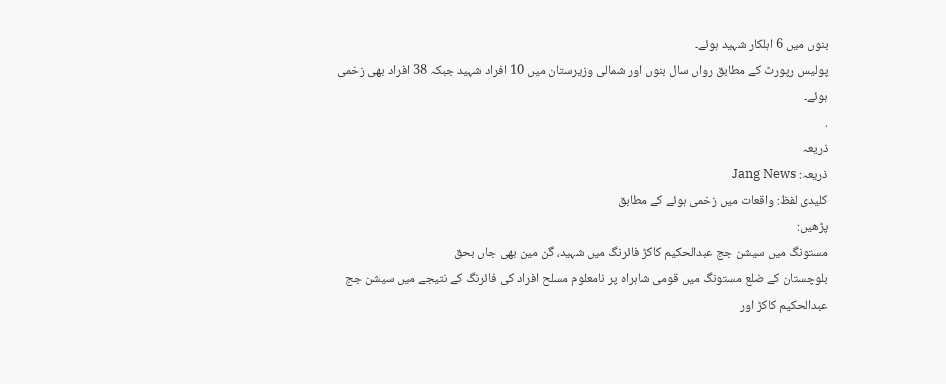بنوں میں 6 اہلکار شہید ہوئے۔
پولیس رپورٹ کے مطابق رواں سال بنوں اور شمالی وزیرستان میں 10 افراد شہید جبکہ 38 افراد بھی زخمی ہوئے۔
.
ذریعہ
ذریعہ: Jang News
کلیدی لفظ: واقعات میں زخمی ہوئے کے مطابق
پڑھیں:
مستونگ میں سیشن جج عبدالحکیم کاکڑ فائرنگ میں شہید، گن مین بھی جاں بحق
بلوچستان کے ضلع مستونگ میں قومی شاہراہ پر نامعلوم مسلح افراد کی فائرنگ کے نتیجے میں سیشن جج عبدالحکیم کاکڑ اور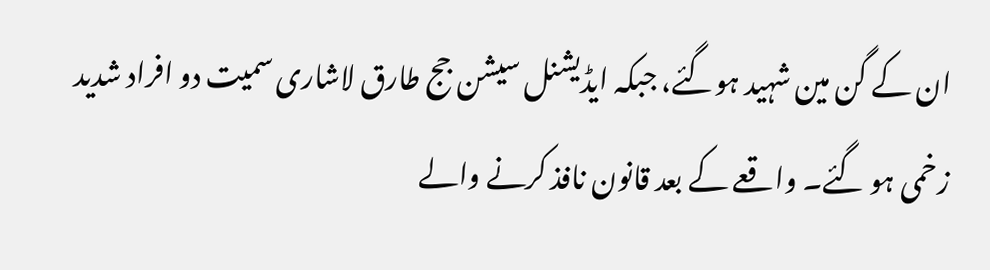ان کے گن مین شہید ہوگئے، جبکہ ایڈیشنل سیشن جج طارق لاشاری سمیت دو افراد شدید زخمی ہو گئے۔ واقعے کے بعد قانون نافذ کرنے والے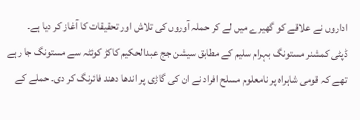اداروں نے علاقے کو گھیرے میں لے کر حملہ آوروں کی تلاش اور تحقیقات کا آغاز کر دیا ہے۔
ڈپٹی کمشنر مستونگ بہرام سلیم کے مطابق سیشن جج عبدالحکیم کاکڑ کوئٹہ سے مستونگ جا رہے تھے کہ قومی شاہراہ پر نامعلوم مسلح افراد نے ان کی گاڑی پر اندھا دھند فائرنگ کر دی۔ حملے کے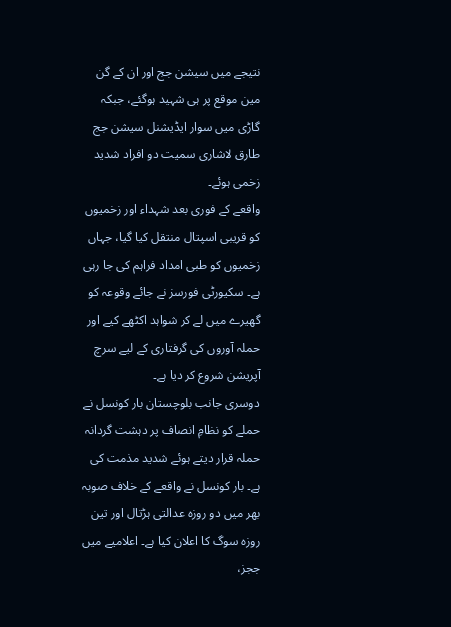نتیجے میں سیشن جج اور ان کے گن مین موقع پر ہی شہید ہوگئے، جبکہ گاڑی میں سوار ایڈیشنل سیشن جج طارق لاشاری سمیت دو افراد شدید زخمی ہوئے۔
واقعے کے فوری بعد شہداء اور زخمیوں کو قریبی اسپتال منتقل کیا گیا، جہاں زخمیوں کو طبی امداد فراہم کی جا رہی ہے۔ سکیورٹی فورسز نے جائے وقوعہ کو گھیرے میں لے کر شواہد اکٹھے کیے اور حملہ آوروں کی گرفتاری کے لیے سرچ آپریشن شروع کر دیا ہے۔
دوسری جانب بلوچستان بار کونسل نے حملے کو نظامِ انصاف پر دہشت گردانہ حملہ قرار دیتے ہوئے شدید مذمت کی ہے۔ بار کونسل نے واقعے کے خلاف صوبہ بھر میں دو روزہ عدالتی ہڑتال اور تین روزہ سوگ کا اعلان کیا ہے۔ اعلامیے میں ججز،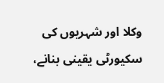وکلا اور شہریوں کی سکیورٹی یقینی بنانے،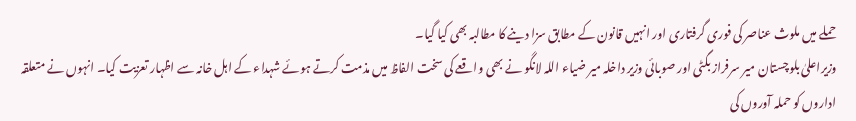حملے میں ملوث عناصر کی فوری گرفتاری اور انہیں قانون کے مطابق سزا دینے کا مطالبہ بھی کیا گیا۔
وزیراعلیٰ بلوچستان میر سرفراز بگٹی اور صوبائی وزیر داخلہ میر ضیاء اللہ لانگو نے بھی واقعے کی سخت الفاظ میں مذمت کرتے ہوئے شہداء کے اہل خانہ سے اظہار تعزیت کیا۔ انہوں نے متعلقہ اداروں کو حملہ آوروں کی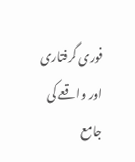فوری گرفتاری اور واقعے کی جامع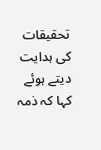تحقیقات کی ہدایت دیتے ہوئے کہا کہ ذمہ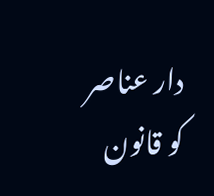دار عناصر کو قانون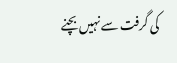کی گرفت سے نہیں بچنے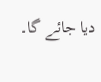دیا جائے گا۔